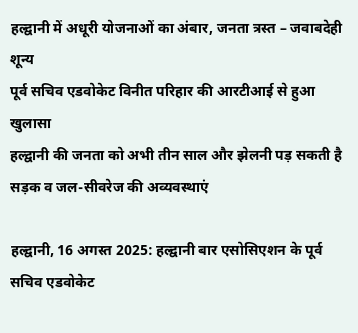हल्द्वानी में अधूरी योजनाओं का अंबार, जनता त्रस्त – जवाबदेही शून्य
पूर्व सचिव एडवोकेट विनीत परिहार की आरटीआई से हुआ खुलासा
हल्द्वानी की जनता को अभी तीन साल और झेलनी पड़ सकती है सड़क व जल-सीवरेज की अव्यवस्थाएं

हल्द्वानी, 16 अगस्त 2025: हल्द्वानी बार एसोसिएशन के पूर्व सचिव एडवोकेट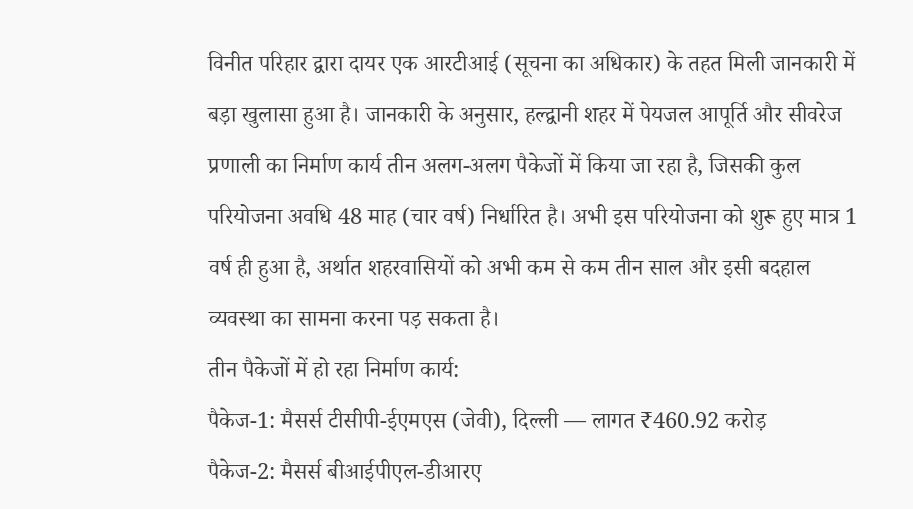विनीत परिहार द्वारा दायर एक आरटीआई (सूचना का अधिकार) के तहत मिली जानकारी में बड़ा खुलासा हुआ है। जानकारी के अनुसार, हल्द्वानी शहर में पेयजल आपूर्ति और सीवरेज प्रणाली का निर्माण कार्य तीन अलग-अलग पैकेजों में किया जा रहा है, जिसकी कुल परियोजना अवधि 48 माह (चार वर्ष) निर्धारित है। अभी इस परियोजना को शुरू हुए मात्र 1 वर्ष ही हुआ है, अर्थात शहरवासियों को अभी कम से कम तीन साल और इसी बदहाल व्यवस्था का सामना करना पड़ सकता है।
तीन पैकेजों में हो रहा निर्माण कार्य:
पैकेज-1: मैसर्स टीसीपी-ईएमएस (जेवी), दिल्ली — लागत ₹460.92 करोड़
पैकेज-2: मैसर्स बीआईपीएल-डीआरए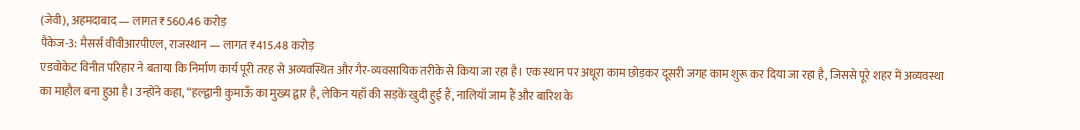(जेवी), अहमदाबाद — लागत ₹560.46 करोड़
पैकेज-3: मैसर्स वीवीआरपीएल, राजस्थान — लागत ₹415.48 करोड़
एडवोकेट विनीत परिहार ने बताया कि निर्माण कार्य पूरी तरह से अव्यवस्थित और गैर-व्यवसायिक तरीके से किया जा रहा है। एक स्थान पर अधूरा काम छोड़कर दूसरी जगह काम शुरू कर दिया जा रहा है, जिससे पूरे शहर में अव्यवस्था का माहौल बना हुआ है। उन्होंने कहा, “हल्द्वानी कुमाऊँ का मुख्य द्वार है, लेकिन यहाँ की सड़कें खुदी हुई हैं, नालियाँ जाम हैं और बारिश के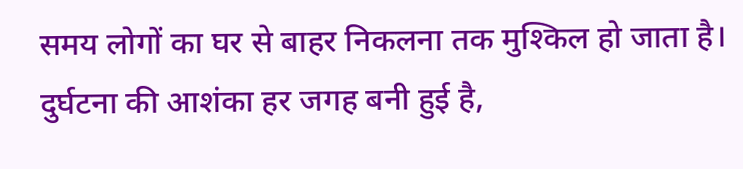समय लोगों का घर से बाहर निकलना तक मुश्किल हो जाता है। दुर्घटना की आशंका हर जगह बनी हुई है,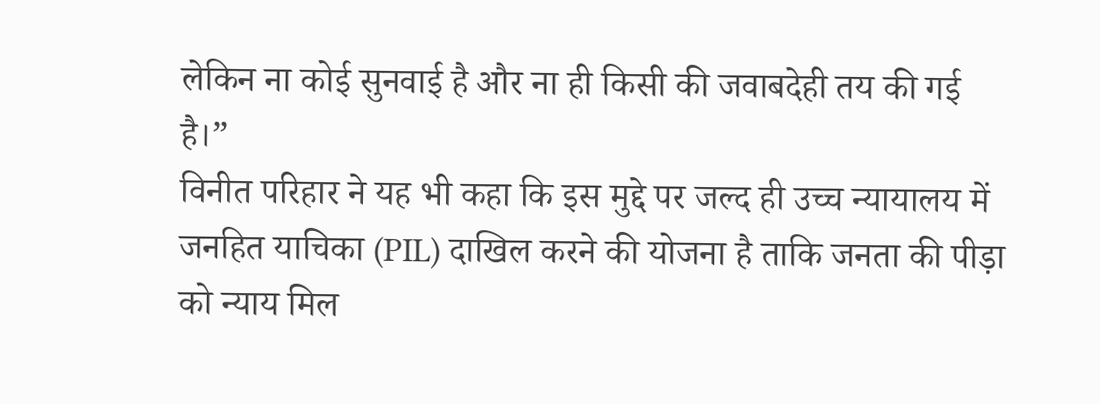लेकिन ना कोई सुनवाई है और ना ही किसी की जवाबदेही तय की गई है।”
विनीत परिहार ने यह भी कहा कि इस मुद्दे पर जल्द ही उच्च न्यायालय में जनहित याचिका (PIL) दाखिल करने की योजना है ताकि जनता की पीड़ा को न्याय मिल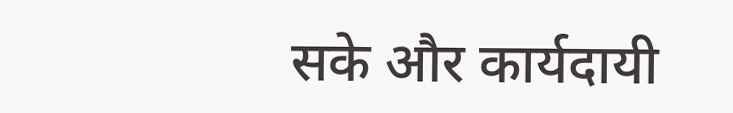सके और कार्यदायी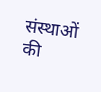संस्थाओं की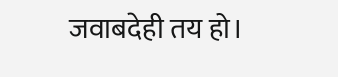जवाबदेही तय हो।